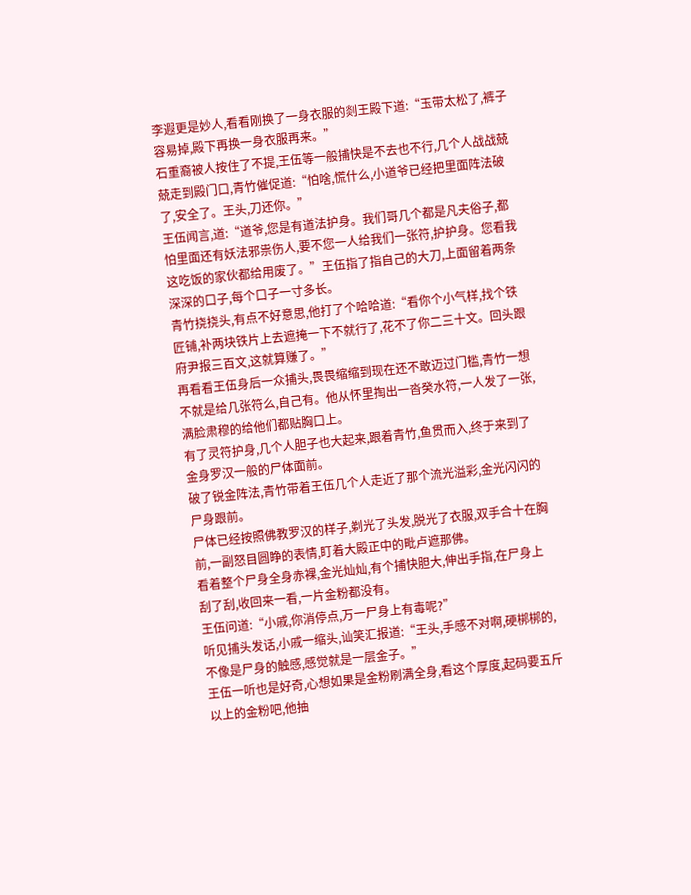李遐更是妙人,看看刚换了一身衣服的剡王殿下道:“玉带太松了,裤子容易掉,殿下再换一身衣服再来。”
石重裔被人按住了不提,王伍等一般捕快是不去也不行,几个人战战兢兢走到殿门口,青竹催促道:“怕啥,慌什么,小道爷已经把里面阵法破了,安全了。王头,刀还你。”
王伍闻言,道:“道爷,您是有道法护身。我们哥几个都是凡夫俗子,都怕里面还有妖法邪祟伤人,要不您一人给我们一张符,护护身。您看我这吃饭的家伙都给用废了。”王伍指了指自己的大刀,上面留着两条深深的口子,每个口子一寸多长。
青竹挠挠头,有点不好意思,他打了个哈哈道:“看你个小气样,找个铁匠铺,补两块铁片上去遮掩一下不就行了,花不了你二三十文。回头跟府尹报三百文,这就算赚了。”
再看看王伍身后一众捕头,畏畏缩缩到现在还不敢迈过门槛,青竹一想不就是给几张符么,自己有。他从怀里掏出一沓癸水符,一人发了一张,满脸肃穆的给他们都贴胸口上。
有了灵符护身,几个人胆子也大起来,跟着青竹,鱼贯而入,终于来到了金身罗汉一般的尸体面前。
破了锐金阵法,青竹带着王伍几个人走近了那个流光溢彩,金光闪闪的尸身跟前。
尸体已经按照佛教罗汉的样子,剃光了头发,脱光了衣服,双手合十在胸前,一副怒目圆睁的表情,盯着大殿正中的毗卢遮那佛。
看着整个尸身全身赤裸,金光灿灿,有个捕快胆大,伸出手指,在尸身上刮了刮,收回来一看,一片金粉都没有。
王伍问道:“小戚,你消停点,万一尸身上有毒呢?”
听见捕头发话,小戚一缩头,讪笑汇报道:“王头,手感不对啊,硬梆梆的,不像是尸身的触感,感觉就是一层金子。”
王伍一听也是好奇,心想如果是金粉刷满全身,看这个厚度,起码要五斤以上的金粉吧,他抽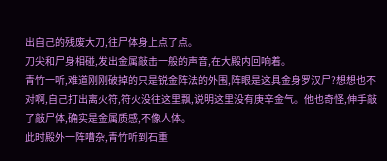出自己的残废大刀,往尸体身上点了点。
刀尖和尸身相碰,发出金属敲击一般的声音,在大殿内回响着。
青竹一听,难道刚刚破掉的只是锐金阵法的外围,阵眼是这具金身罗汉尸?想想也不对啊,自己打出离火符,符火没往这里飘,说明这里没有庚辛金气。他也奇怪,伸手敲了敲尸体,确实是金属质感,不像人体。
此时殿外一阵嘈杂,青竹听到石重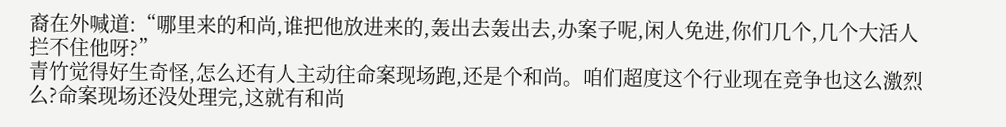裔在外喊道:“哪里来的和尚,谁把他放进来的,轰出去轰出去,办案子呢,闲人免进,你们几个,几个大活人拦不住他呀?”
青竹觉得好生奇怪,怎么还有人主动往命案现场跑,还是个和尚。咱们超度这个行业现在竞争也这么激烈么?命案现场还没处理完,这就有和尚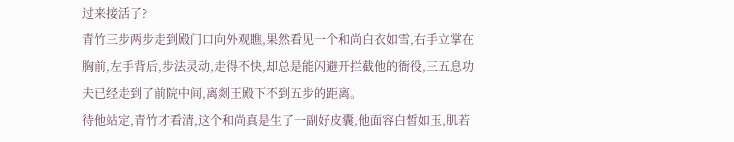过来接活了?
青竹三步两步走到殿门口向外观瞧,果然看见一个和尚白衣如雪,右手立掌在胸前,左手背后,步法灵动,走得不快,却总是能闪避开拦截他的衙役,三五息功夫已经走到了前院中间,离剡王殿下不到五步的距离。
待他站定,青竹才看清,这个和尚真是生了一副好皮囊,他面容白皙如玉,肌若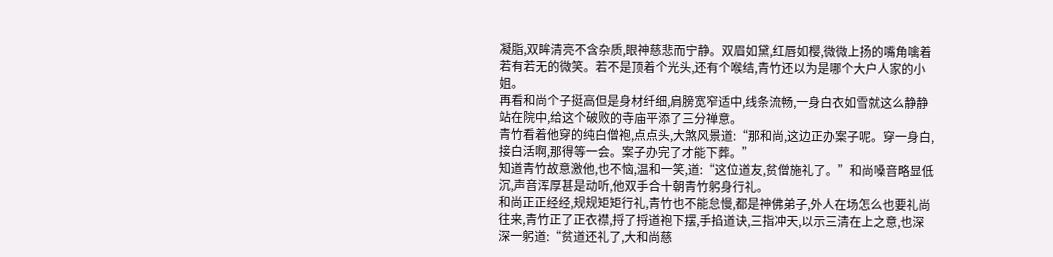凝脂,双眸清亮不含杂质,眼神慈悲而宁静。双眉如黛,红唇如樱,微微上扬的嘴角噙着若有若无的微笑。若不是顶着个光头,还有个喉结,青竹还以为是哪个大户人家的小姐。
再看和尚个子挺高但是身材纤细,肩膀宽窄适中,线条流畅,一身白衣如雪就这么静静站在院中,给这个破败的寺庙平添了三分禅意。
青竹看着他穿的纯白僧袍,点点头,大煞风景道:“那和尚,这边正办案子呢。穿一身白,接白活啊,那得等一会。案子办完了才能下葬。”
知道青竹故意激他,也不恼,温和一笑,道:“这位道友,贫僧施礼了。”和尚嗓音略显低沉,声音浑厚甚是动听,他双手合十朝青竹躬身行礼。
和尚正正经经,规规矩矩行礼,青竹也不能怠慢,都是神佛弟子,外人在场怎么也要礼尚往来,青竹正了正衣襟,捋了捋道袍下摆,手掐道诀,三指冲天,以示三清在上之意,也深深一躬道:“贫道还礼了,大和尚慈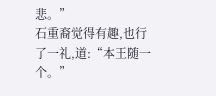悲。”
石重裔觉得有趣,也行了一礼,道:“本王随一个。”